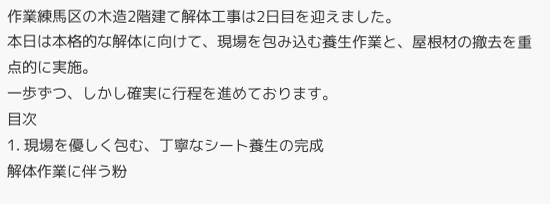作業練馬区の木造2階建て解体工事は2日目を迎えました。
本日は本格的な解体に向けて、現場を包み込む養生作業と、屋根材の撤去を重点的に実施。
一歩ずつ、しかし確実に行程を進めております。
目次
1. 現場を優しく包む、丁寧なシート養生の完成
解体作業に伴う粉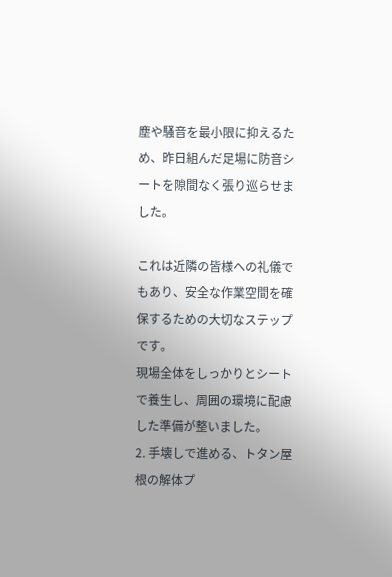塵や騒音を最小限に抑えるため、昨日組んだ足場に防音シートを隙間なく張り巡らせました。

これは近隣の皆様への礼儀でもあり、安全な作業空間を確保するための大切なステップです。
現場全体をしっかりとシートで養生し、周囲の環境に配慮した準備が整いました。
2. 手壊しで進める、トタン屋根の解体プ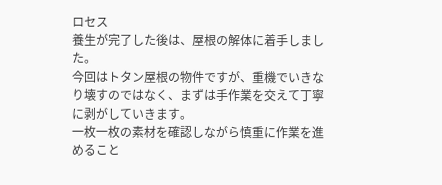ロセス
養生が完了した後は、屋根の解体に着手しました。
今回はトタン屋根の物件ですが、重機でいきなり壊すのではなく、まずは手作業を交えて丁寧に剥がしていきます。
一枚一枚の素材を確認しながら慎重に作業を進めること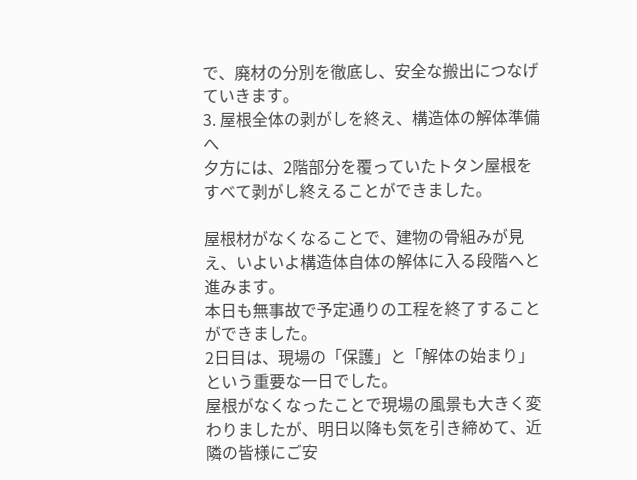で、廃材の分別を徹底し、安全な搬出につなげていきます。
3. 屋根全体の剥がしを終え、構造体の解体準備へ
夕方には、2階部分を覆っていたトタン屋根をすべて剥がし終えることができました。

屋根材がなくなることで、建物の骨組みが見え、いよいよ構造体自体の解体に入る段階へと進みます。
本日も無事故で予定通りの工程を終了することができました。
2日目は、現場の「保護」と「解体の始まり」という重要な一日でした。
屋根がなくなったことで現場の風景も大きく変わりましたが、明日以降も気を引き締めて、近隣の皆様にご安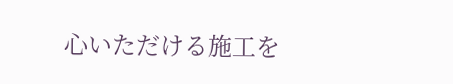心いただける施工を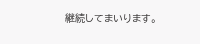継続してまいります。